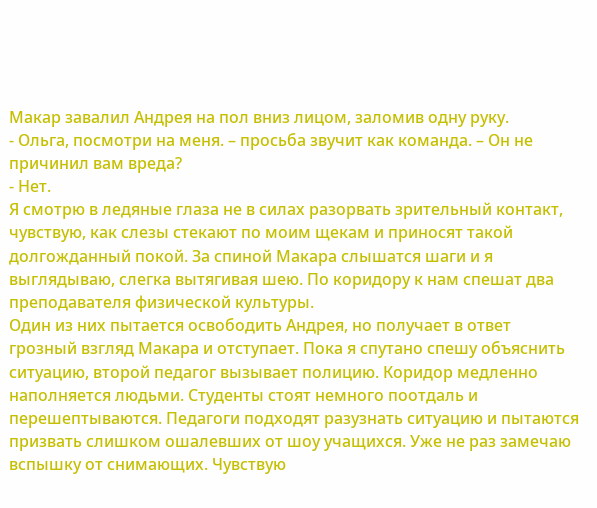Макар завалил Андрея на пол вниз лицом, заломив одну руку.
- Ольга, посмотри на меня. – просьба звучит как команда. – Он не причинил вам вреда?
- Нет.
Я смотрю в ледяные глаза не в силах разорвать зрительный контакт, чувствую, как слезы стекают по моим щекам и приносят такой долгожданный покой. За спиной Макара слышатся шаги и я выглядываю, слегка вытягивая шею. По коридору к нам спешат два преподавателя физической культуры.
Один из них пытается освободить Андрея, но получает в ответ грозный взгляд Макара и отступает. Пока я спутано спешу объяснить ситуацию, второй педагог вызывает полицию. Коридор медленно наполняется людьми. Студенты стоят немного поотдаль и перешептываются. Педагоги подходят разузнать ситуацию и пытаются призвать слишком ошалевших от шоу учащихся. Уже не раз замечаю вспышку от снимающих. Чувствую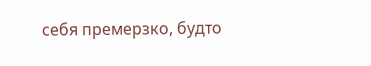себя премерзко, будто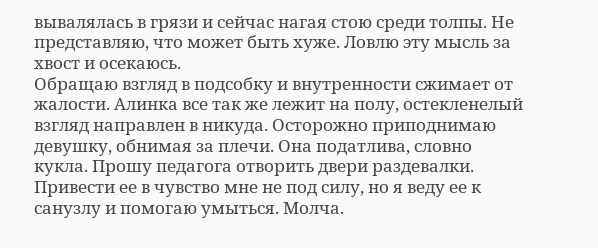вывалялась в грязи и сейчас нагая стою среди толпы. Не представляю, что может быть хуже. Ловлю эту мысль за хвост и осекаюсь.
Обращаю взгляд в подсобку и внутренности сжимает от жалости. Алинка все так же лежит на полу, остекленелый взгляд направлен в никуда. Осторожно приподнимаю девушку, обнимая за плечи. Она податлива, словно кукла. Прошу педагога отворить двери раздевалки. Привести ее в чувство мне не под силу, но я веду ее к санузлу и помогаю умыться. Молча.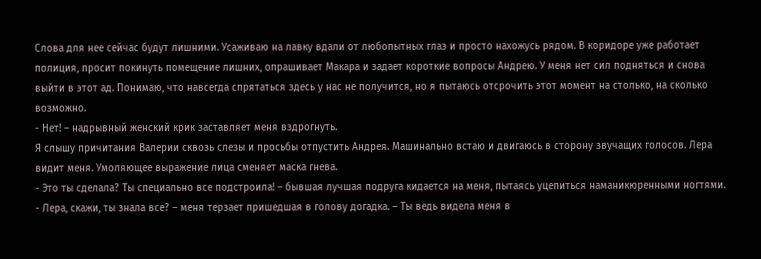Слова для нее сейчас будут лишними. Усаживаю на лавку вдали от любопытных глаз и просто нахожусь рядом. В коридоре уже работает полиция, просит покинуть помещение лишних, опрашивает Макара и задает короткие вопросы Андрею. У меня нет сил подняться и снова выйти в этот ад. Понимаю, что навсегда спрятаться здесь у нас не получится, но я пытаюсь отсрочить этот момент на столько, на сколько возможно.
- Нет! – надрывный женский крик заставляет меня вздрогнуть.
Я слышу причитания Валерии сквозь слезы и просьбы отпустить Андрея. Машинально встаю и двигаюсь в сторону звучащих голосов. Лера видит меня. Умоляющее выражение лица сменяет маска гнева.
- Это ты сделала? Ты специально все подстроила! – бывшая лучшая подруга кидается на меня, пытаясь уцепиться наманикюренными ногтями.
- Лера, скажи, ты знала все? – меня терзает пришедшая в голову догадка. – Ты ведь видела меня в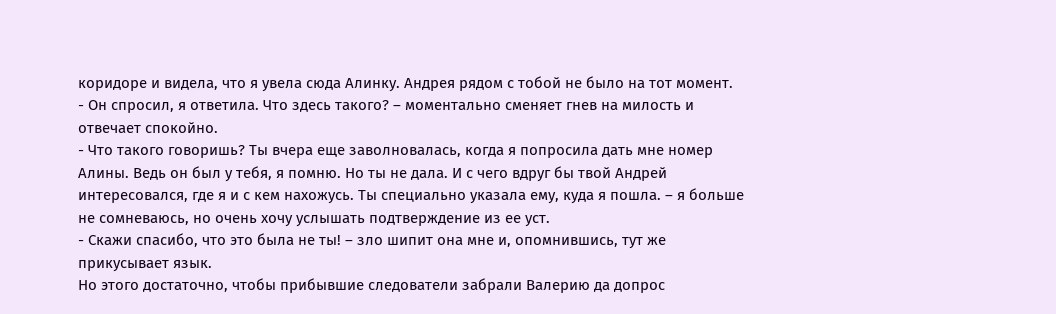коридоре и видела, что я увела сюда Алинку. Андрея рядом с тобой не было на тот момент.
- Он спросил, я ответила. Что здесь такого? – моментально сменяет гнев на милость и отвечает спокойно.
- Что такого говоришь? Ты вчера еще заволновалась, когда я попросила дать мне номер Алины. Ведь он был у тебя, я помню. Но ты не дала. И с чего вдруг бы твой Андрей интересовался, где я и с кем нахожусь. Ты специально указала ему, куда я пошла. – я больше не сомневаюсь, но очень хочу услышать подтверждение из ее уст.
- Скажи спасибо, что это была не ты! – зло шипит она мне и, опомнившись, тут же прикусывает язык.
Но этого достаточно, чтобы прибывшие следователи забрали Валерию да допрос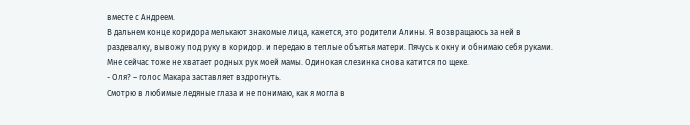вместе с Андреем.
В дальнем конце коридора мелькают знакомые лица, кажется, это родители Алины. Я возвращаюсь за ней в раздевалку, вывожу под руку в коридор. и передаю в теплые объятья матери. Пячусь к окну и обнимаю себя руками. Мне сейчас тоже не хватает родных рук моей мамы. Одинокая слезинка снова катится по щеке.
- Оля? – голос Макара заставляет вздрогнуть.
Смотрю в любимые ледяные глаза и не понимаю, как я могла в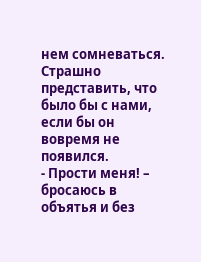нем сомневаться. Страшно представить, что было бы с нами, если бы он вовремя не появился.
- Прости меня! – бросаюсь в объятья и без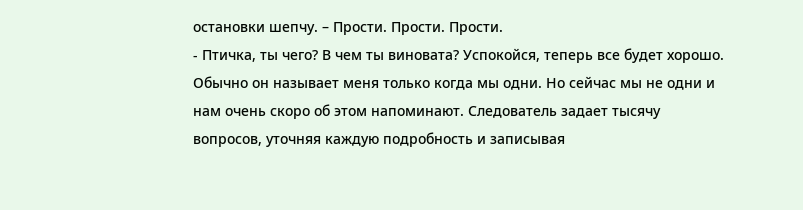остановки шепчу. – Прости. Прости. Прости.
- Птичка, ты чего? В чем ты виновата? Успокойся, теперь все будет хорошо.
Обычно он называет меня только когда мы одни. Но сейчас мы не одни и нам очень скоро об этом напоминают. Следователь задает тысячу вопросов, уточняя каждую подробность и записывая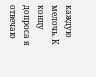каждую мелочь. К концу допроса я отвечаю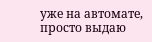уже на автомате, просто выдаю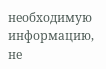необходимую информацию, не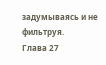задумываясь и не фильтруя.
Глава 27